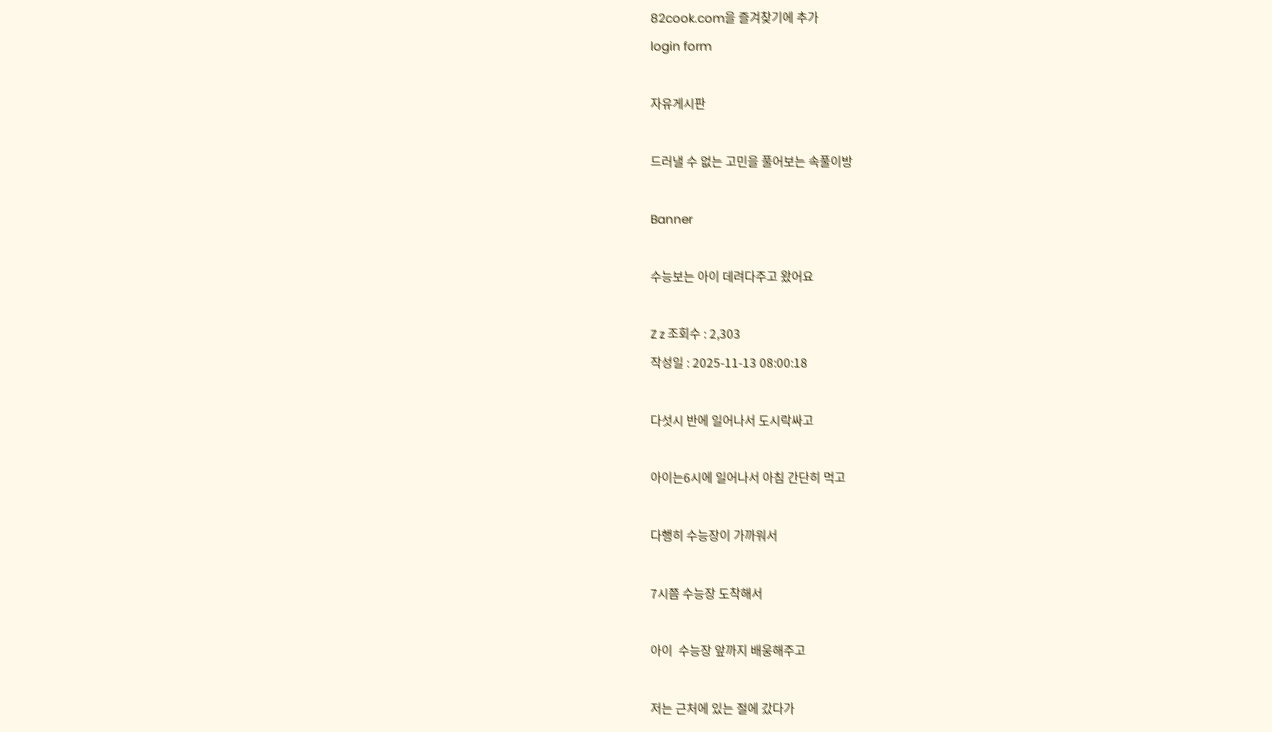82cook.com을 즐겨찾기에 추가
login form

자유게시판

드러낼 수 없는 고민을 풀어보는 속풀이방

Banner

수능보는 아이 데려다주고 왔어요

Z z 조회수 : 2,303
작성일 : 2025-11-13 08:00:18

다섯시 반에 일어나서 도시락싸고

아이는6시에 일어나서 아침 간단히 먹고

다행히 수능장이 가까워서

7시쯤 수능장 도착해서

아이  수능장 앞까지 배웅해주고

저는 근처에 있는 절에 갔다가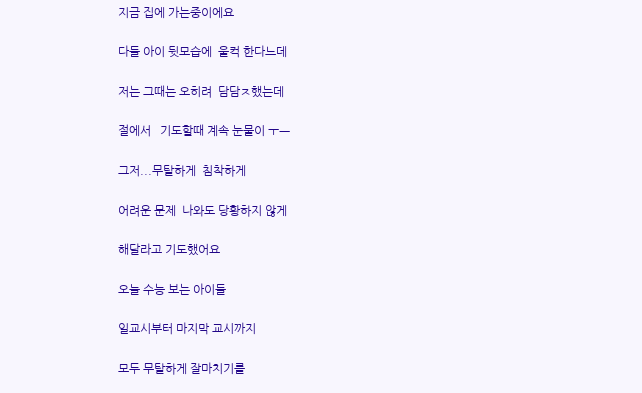지금 집에 가는중이에요

다들 아이 뒷모습에  울컥 한다느데

저는 그때는 오히려  담담ㅈ했는데

절에서   기도할때 계속 눈물이 ㅜㅡ

그저...무탈하게  침착하게

어려운 문제  나와도 당황하지 않게

해달라고 기도했어요

오늘 수능 보는 아이들

일교시부터 마지막 교시까지

모두 무탈하게 잘마치기를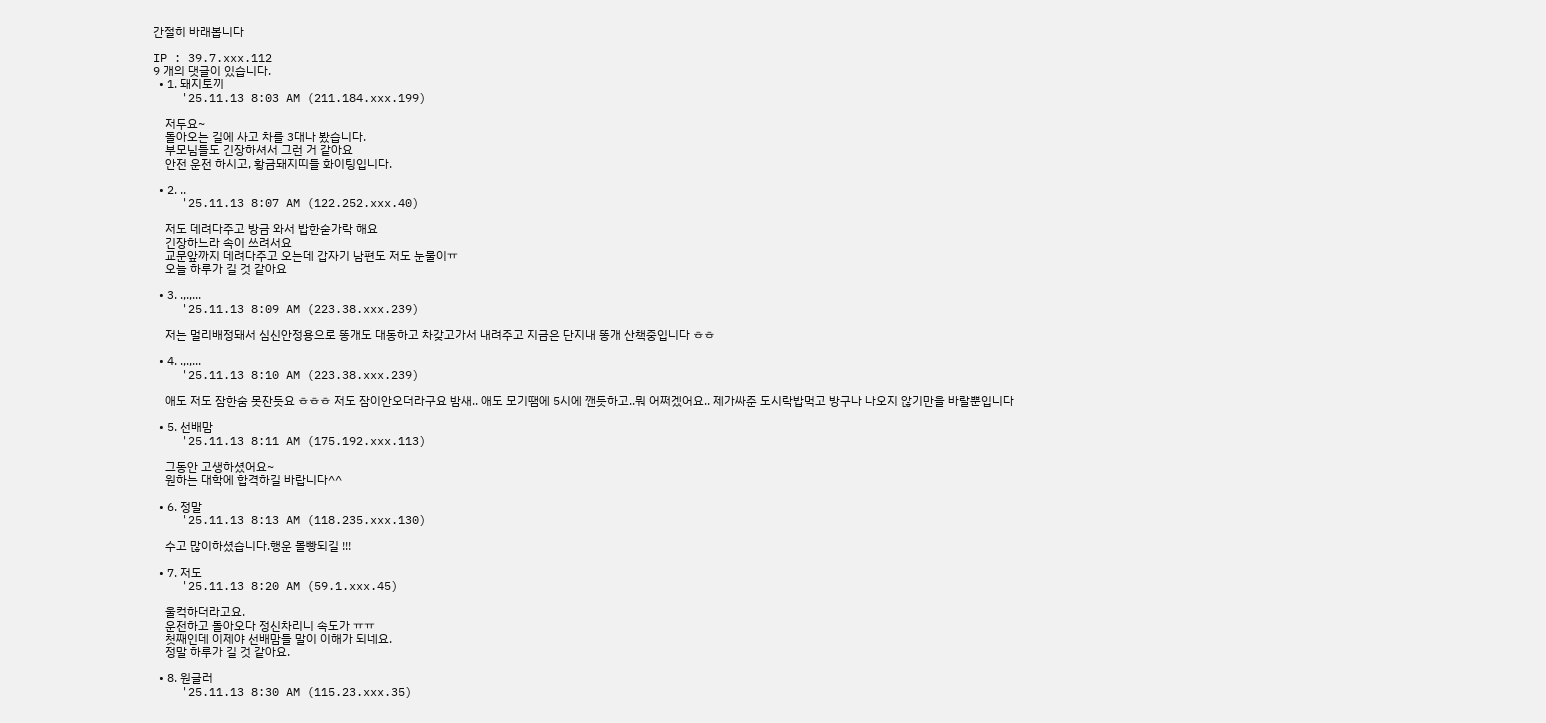간절히 바래봅니다

IP : 39.7.xxx.112
9 개의 댓글이 있습니다.
  • 1. 돼지토끼
    '25.11.13 8:03 AM (211.184.xxx.199)

    저두요~
    돌아오는 길에 사고 차를 3대나 봤습니다.
    부모님들도 긴장하셔서 그런 거 같아요
    안전 운전 하시고, 황금돼지띠들 화이팅입니다.

  • 2. ..
    '25.11.13 8:07 AM (122.252.xxx.40)

    저도 데려다주고 방금 와서 밥한숟가락 해요
    긴장하느라 속이 쓰려서요
    교문앞까지 데려다주고 오는데 갑자기 남편도 저도 눈물이ㅠ
    오늘 하루가 길 것 같아요

  • 3. .,.,...
    '25.11.13 8:09 AM (223.38.xxx.239)

    저는 멀리배정돼서 심신안정용으로 똥개도 대동하고 차갖고가서 내려주고 지금은 단지내 똥개 산책중입니다 ㅎㅎ

  • 4. .,.,...
    '25.11.13 8:10 AM (223.38.xxx.239)

    애도 저도 잠한숨 못잔듯요 ㅎㅎㅎ 저도 잠이안오더라구요 밤새.. 애도 모기땜에 5시에 깬듯하고..뭐 어쩌겠어요.. 제가싸준 도시락밥먹고 방구나 나오지 않기만을 바랄뿐입니다

  • 5. 선배맘
    '25.11.13 8:11 AM (175.192.xxx.113)

    그동안 고생하셨어요~
    원하는 대학에 합격하길 바랍니다^^

  • 6. 정말
    '25.11.13 8:13 AM (118.235.xxx.130)

    수고 많이하셨습니다.행운 몰빵되길 !!!

  • 7. 저도
    '25.11.13 8:20 AM (59.1.xxx.45)

    울컥하더라고요.
    운전하고 돌아오다 정신차리니 속도가 ㅠㅠ
    첫째인데 이제야 선배맘들 말이 이해가 되네요.
    정말 하루가 길 것 같아요.

  • 8. 원글러
    '25.11.13 8:30 AM (115.23.xxx.35)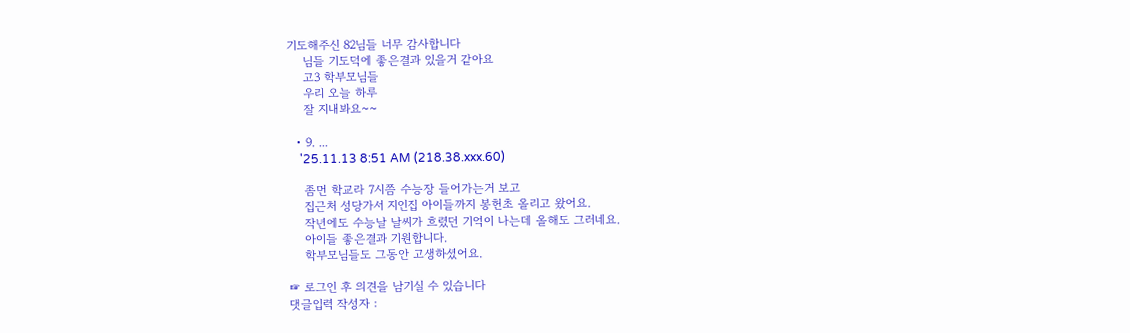기도해주신 82님들 너무 감사합니다
    님들 기도덕에 좋은결과 있을거 같아요
    고3 학부모님들
    우리 오늘 하루
    잘 지내봐요~~

  • 9. ...
    '25.11.13 8:51 AM (218.38.xxx.60)

    좀먼 학교라 7시쯤 수능장 들어가는거 보고
    집근처 성당가서 지인집 아이들까지 봉헌초 올리고 왔어요.
    작년에도 수능날 날씨가 흐렸던 기억이 나는데 올해도 그러네요.
    아이들 좋은결과 기원합니다.
    학부모님들도 그동안 고생하셨어요.

☞ 로그인 후 의견을 남기실 수 있습니다
댓글입력 작성자 :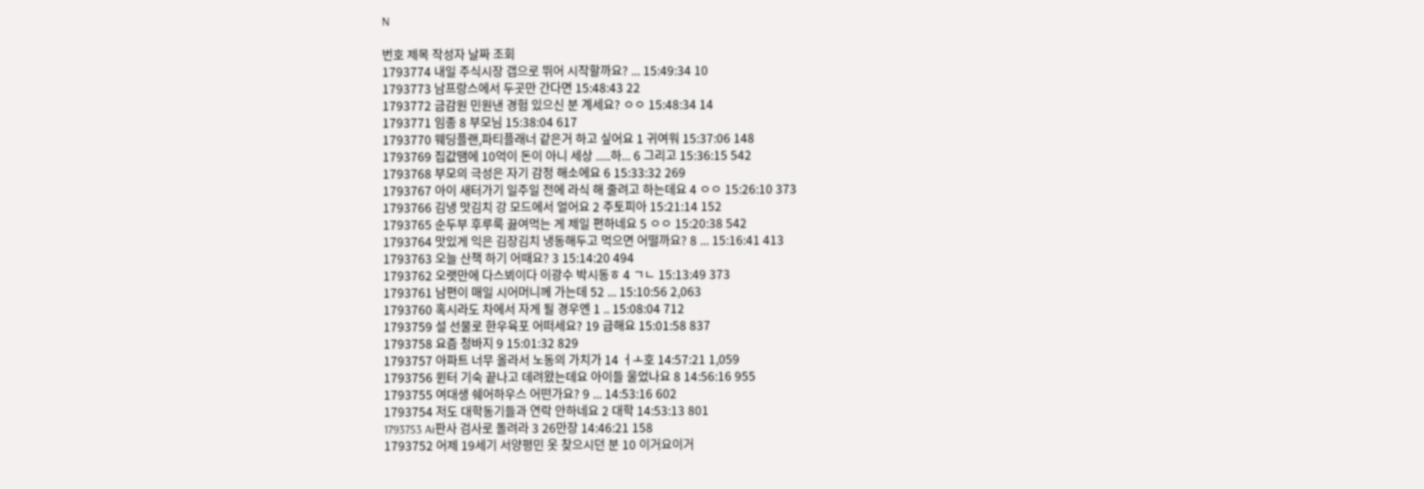N

번호 제목 작성자 날짜 조회
1793774 내일 주식시장 갭으로 뛰어 시작할까요? ... 15:49:34 10
1793773 남프랑스에서 두곳만 간다면 15:48:43 22
1793772 금감원 민원낸 경험 있으신 분 계세요? ㅇㅇ 15:48:34 14
1793771 임종 8 부모님 15:38:04 617
1793770 웨딩플랜,파티플래너 같은거 하고 싶어요 1 귀여워 15:37:06 148
1793769 집값땜에 10억이 돈이 아니 세상 .....하... 6 그리고 15:36:15 542
1793768 부모의 극성은 자기 감정 해소에요 6 15:33:32 269
1793767 아이 새터가기 일주일 전에 라식 해 줄려고 하는데요 4 ㅇㅇ 15:26:10 373
1793766 김냉 맛김치 강 모드에서 얼어요 2 주토피아 15:21:14 152
1793765 순두부 후루룩 끓여먹는 게 제일 편하네요 5 ㅇㅇ 15:20:38 542
1793764 맛있게 익은 김장김치 냉동해두고 먹으면 어떨까요? 8 ... 15:16:41 413
1793763 오늘 산책 하기 어때요? 3 15:14:20 494
1793762 오랫만에 다스뵈이다 이광수 박시동ㅎ 4 ㄱㄴ 15:13:49 373
1793761 남편이 매일 시어머니께 가는데 52 ... 15:10:56 2,063
1793760 혹시라도 차에서 자게 될 경우엔 1 .. 15:08:04 712
1793759 설 선물로 한우육포 어떠세요? 19 급해요 15:01:58 837
1793758 요즘 청바지 9 15:01:32 829
1793757 아파트 너무 올라서 노동의 가치가 14 ㅓㅗ호 14:57:21 1,059
1793756 윈터 기숙 끝나고 데려왔는데요 아이들 울었나요 8 14:56:16 955
1793755 여대생 쉐어하우스 어떤가요? 9 ... 14:53:16 602
1793754 저도 대학동기들과 연락 안하네요 2 대학 14:53:13 801
1793753 Ai판사 검사로 돌려라 3 26만장 14:46:21 158
1793752 어제 19세기 서양평민 옷 찾으시던 분 10 이거요이거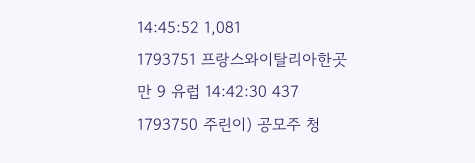14:45:52 1,081
1793751 프랑스와이탈리아한곳만 9 유럽 14:42:30 437
1793750 주린이) 공모주 청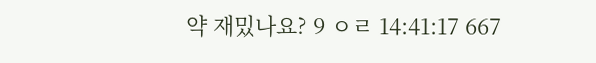약 재밌나요? 9 ㅇㄹ 14:41:17 667